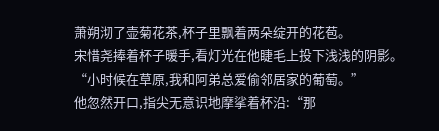萧朔沏了壶菊花茶,杯子里飘着两朵绽开的花苞。
宋惜尧捧着杯子暖手,看灯光在他睫毛上投下浅浅的阴影。
“小时候在草原,我和阿弟总爱偷邻居家的葡萄。”
他忽然开口,指尖无意识地摩挲着杯沿:“那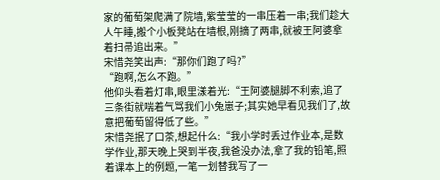家的葡萄架爬满了院墙,紫莹莹的一串压着一串;我们趁大人午睡,搬个小板凳站在墙根,刚摘了两串,就被王阿婆拿着扫帚追出来。”
宋惜尧笑出声:“那你们跑了吗?”
“跑啊,怎么不跑。”
他仰头看着灯串,眼里漾着光:“王阿婆腿脚不利索,追了三条街就喘着气骂我们小兔崽子;其实她早看见我们了,故意把葡萄留得低了些。”
宋惜尧抿了口茶,想起什么:“我小学时丢过作业本,是数学作业,那天晚上哭到半夜,我爸没办法,拿了我的铅笔,照着课本上的例题,一笔一划替我写了一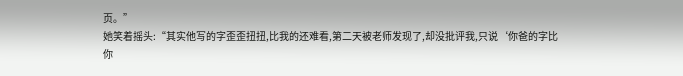页。”
她笑着摇头:“其实他写的字歪歪扭扭,比我的还难看,第二天被老师发现了,却没批评我,只说‘你爸的字比你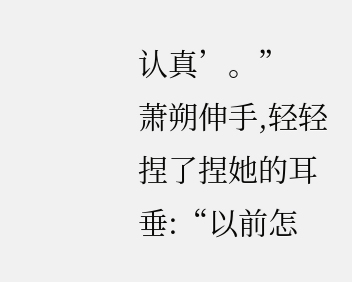认真’。”
萧朔伸手,轻轻捏了捏她的耳垂:“以前怎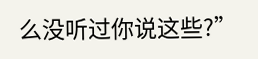么没听过你说这些?”